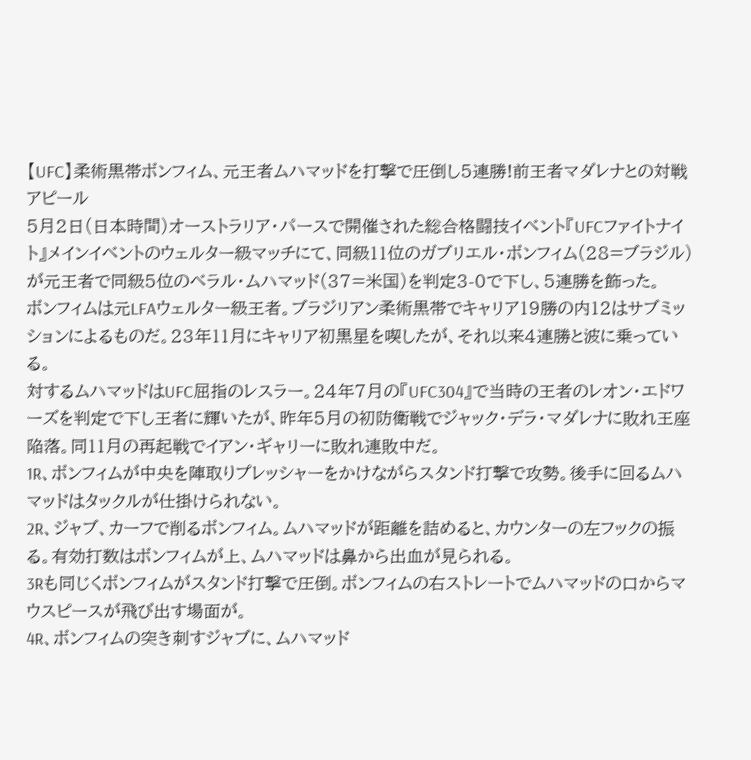【UFC】柔術黒帯ボンフィム、元王者ムハマッドを打撃で圧倒し5連勝!前王者マダレナとの対戦アピール
5月2日(日本時間)オーストラリア・パースで開催された総合格闘技イベント『UFCファイトナイト』メインイベントのウェルター級マッチにて、同級11位のガブリエル・ボンフィム(28=ブラジル)が元王者で同級5位のベラル・ムハマッド(37=米国)を判定3-0で下し、5連勝を飾った。
ボンフィムは元LFAウェルター級王者。ブラジリアン柔術黒帯でキャリア19勝の内12はサブミッションによるものだ。23年11月にキャリア初黒星を喫したが、それ以来4連勝と波に乗っている。
対するムハマッドはUFC屈指のレスラー。24年7月の『UFC304』で当時の王者のレオン・エドワーズを判定で下し王者に輝いたが、昨年5月の初防衛戦でジャック・デラ・マダレナに敗れ王座陥落。同11月の再起戦でイアン・ギャリーに敗れ連敗中だ。
1R、ボンフィムが中央を陣取りプレッシャーをかけながらスタンド打撃で攻勢。後手に回るムハマッドはタックルが仕掛けられない。
2R、ジャブ、カーフで削るボンフィム。ムハマッドが距離を詰めると、カウンターの左フックの振る。有効打数はボンフィムが上、ムハマッドは鼻から出血が見られる。
3Rも同じくボンフィムがスタンド打撃で圧倒。ボンフィムの右ストレートでムハマッドの口からマウスピースが飛び出す場面が。
4R、ボンフィムの突き刺すジャブに、ムハマッド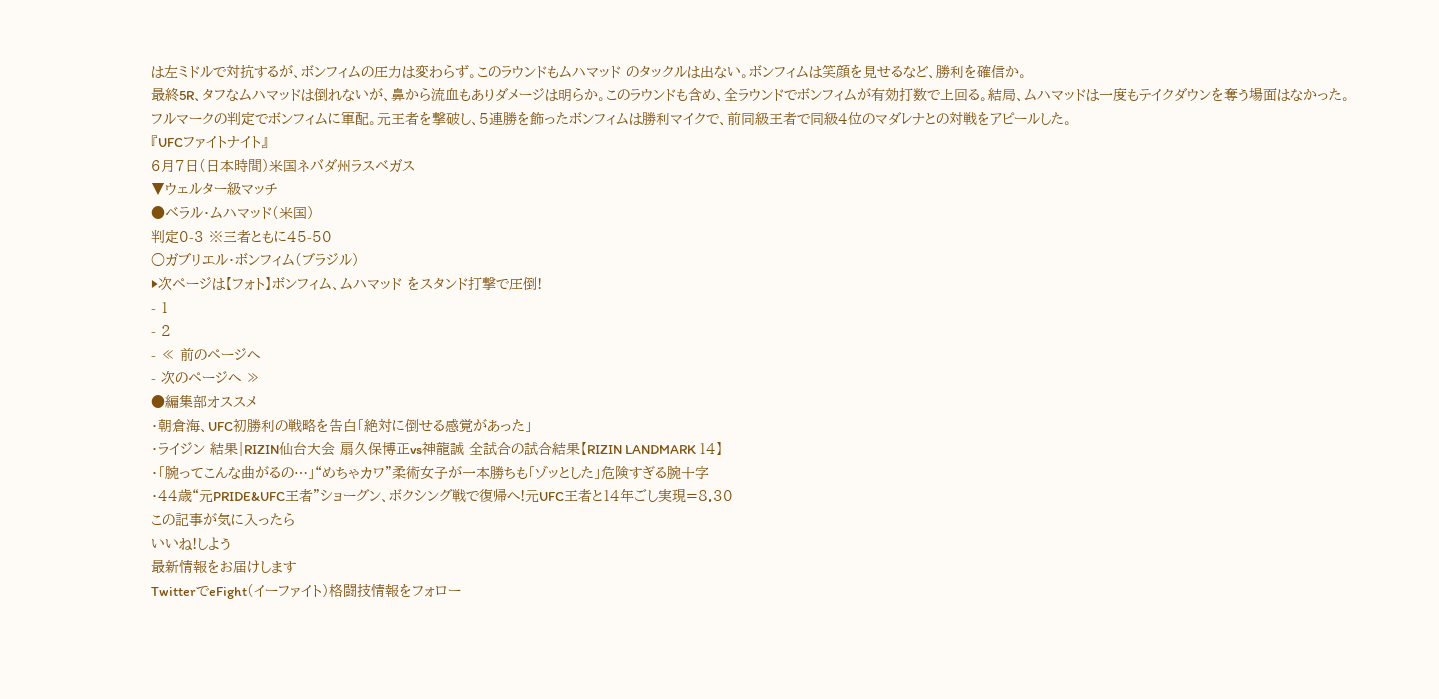は左ミドルで対抗するが、ボンフィムの圧力は変わらず。このラウンドもムハマッド のタックルは出ない。ボンフィムは笑顔を見せるなど、勝利を確信か。
最終5R、タフなムハマッドは倒れないが、鼻から流血もありダメージは明らか。このラウンドも含め、全ラウンドでボンフィムが有効打数で上回る。結局、ムハマッドは一度もテイクダウンを奪う場面はなかった。
フルマークの判定でボンフィムに軍配。元王者を撃破し、5連勝を飾ったボンフィムは勝利マイクで、前同級王者で同級4位のマダレナとの対戦をアピールした。
『UFCファイトナイト』
6月7日(日本時間)米国ネバダ州ラスベガス
▼ウェルター級マッチ
●ベラル・ムハマッド(米国)
判定0-3 ※三者ともに45-50
○ガブリエル・ボンフィム(ブラジル)
▶次ページは【フォト】ボンフィム、ムハマッド をスタンド打撃で圧倒!
- 1
- 2
- ≪ 前のページへ
- 次のページへ ≫
●編集部オススメ
・朝倉海、UFC初勝利の戦略を告白「絶対に倒せる感覚があった」
・ライジン 結果|RIZIN仙台大会 扇久保博正vs神龍誠 全試合の試合結果【RIZIN LANDMARK 14】
・「腕ってこんな曲がるの…」“めちゃカワ”柔術女子が一本勝ちも「ゾッとした」危険すぎる腕十字
・44歳“元PRIDE&UFC王者”ショーグン、ボクシング戦で復帰へ!元UFC王者と14年ごし実現=8.30
この記事が気に入ったら
いいね!しよう
最新情報をお届けします
TwitterでeFight(イーファイト)格闘技情報をフォロー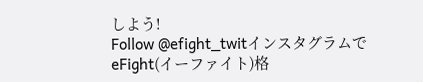しよう!
Follow @efight_twitインスタグラムでeFight(イーファイト)格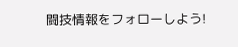闘技情報をフォローしよう!